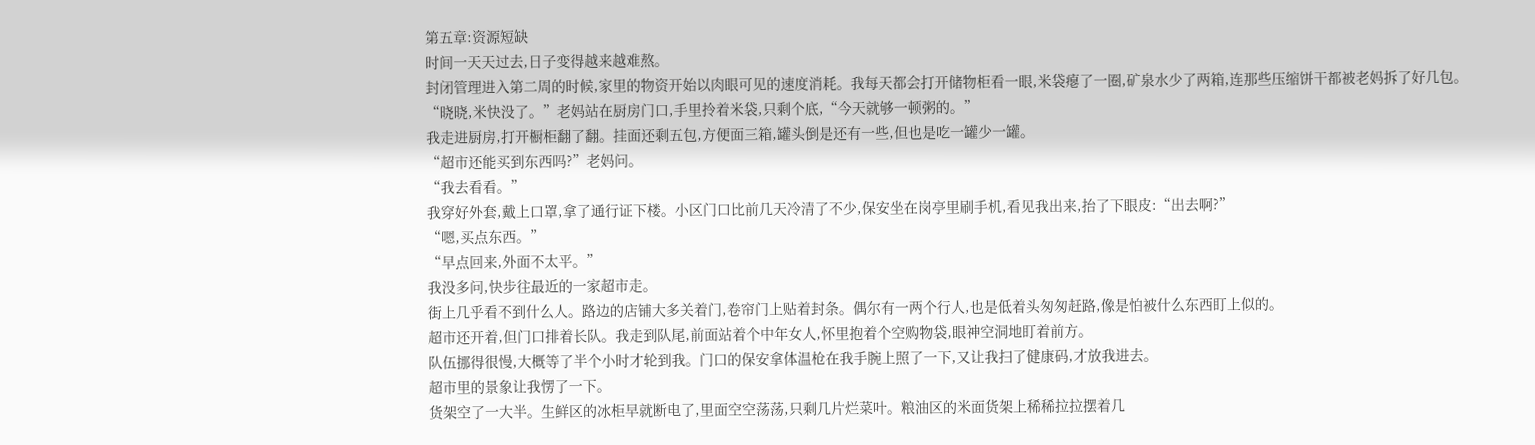第五章:资源短缺
时间一天天过去,日子变得越来越难熬。
封闭管理进入第二周的时候,家里的物资开始以肉眼可见的速度消耗。我每天都会打开储物柜看一眼,米袋瘪了一圈,矿泉水少了两箱,连那些压缩饼干都被老妈拆了好几包。
“晓晓,米快没了。”老妈站在厨房门口,手里拎着米袋,只剩个底,“今天就够一顿粥的。”
我走进厨房,打开橱柜翻了翻。挂面还剩五包,方便面三箱,罐头倒是还有一些,但也是吃一罐少一罐。
“超市还能买到东西吗?”老妈问。
“我去看看。”
我穿好外套,戴上口罩,拿了通行证下楼。小区门口比前几天冷清了不少,保安坐在岗亭里刷手机,看见我出来,抬了下眼皮:“出去啊?”
“嗯,买点东西。”
“早点回来,外面不太平。”
我没多问,快步往最近的一家超市走。
街上几乎看不到什么人。路边的店铺大多关着门,卷帘门上贴着封条。偶尔有一两个行人,也是低着头匆匆赶路,像是怕被什么东西盯上似的。
超市还开着,但门口排着长队。我走到队尾,前面站着个中年女人,怀里抱着个空购物袋,眼神空洞地盯着前方。
队伍挪得很慢,大概等了半个小时才轮到我。门口的保安拿体温枪在我手腕上照了一下,又让我扫了健康码,才放我进去。
超市里的景象让我愣了一下。
货架空了一大半。生鲜区的冰柜早就断电了,里面空空荡荡,只剩几片烂菜叶。粮油区的米面货架上稀稀拉拉摆着几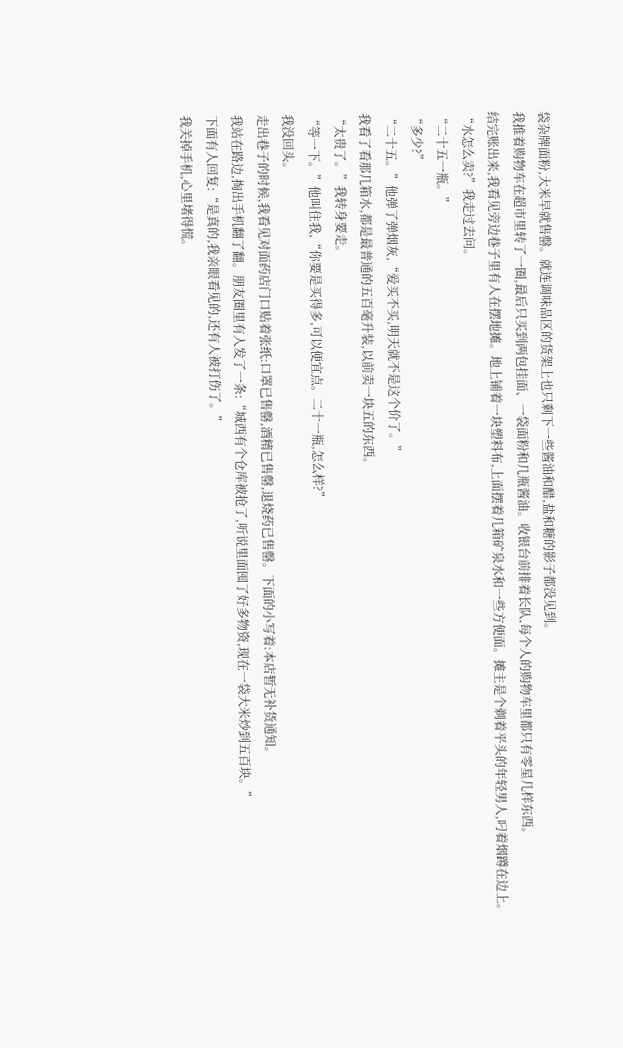袋杂牌面粉,大米早就售罄。就连调味品区的货架上也只剩下一些酱油和醋,盐和糖的影子都没见到。
我推着购物车在超市里转了一圈,最后只买到两包挂面、一袋面粉和几瓶酱油。收银台前排着长队,每个人的购物车里都只有零星几样东西。
结完账出来,我看见旁边巷子里有人在摆地摊。地上铺着一块塑料布,上面摆着几箱矿泉水和一些方便面。摊主是个剃着平头的年轻男人,叼着烟蹲在边上。
“水怎么卖?”我走过去问。
“二十五一瓶。”
“多少?”
“二十五。”他弹了弹烟灰,“爱买不买,明天就不是这个价了。”
我看了看那几箱水,都是最普通的五百毫升装,以前卖一块五的东西。
“太贵了。”我转身要走。
“等一下。”他叫住我,“你要是买得多,可以便宜点。二十一瓶,怎么样?”
我没回头。
走出巷子的时候,我看见对面药店门口贴着张纸:口罩已售罄,酒精已售罄,退烧药已售罄。下面的小写着:本店暂无补货通知。
我站在路边,掏出手机翻了翻。朋友圈里有人发了一条:“城西有个仓库被抢了,听说里面囤了好多物资,现在一袋大米炒到五百块。”
下面有人回复:“是真的,我亲眼看见的,还有人被打伤了。”
我关掉手机,心里堵得慌。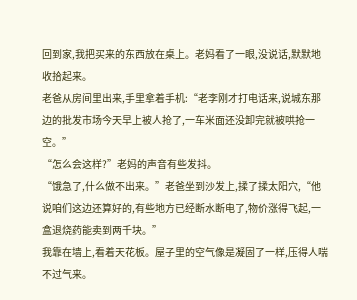回到家,我把买来的东西放在桌上。老妈看了一眼,没说话,默默地收拾起来。
老爸从房间里出来,手里拿着手机:“老李刚才打电话来,说城东那边的批发市场今天早上被人抢了,一车米面还没卸完就被哄抢一空。”
“怎么会这样?”老妈的声音有些发抖。
“饿急了,什么做不出来。”老爸坐到沙发上,揉了揉太阳穴,“他说咱们这边还算好的,有些地方已经断水断电了,物价涨得飞起,一盒退烧药能卖到两千块。”
我靠在墙上,看着天花板。屋子里的空气像是凝固了一样,压得人喘不过气来。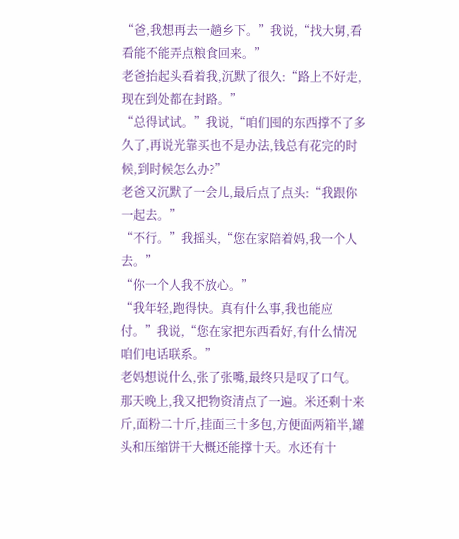“爸,我想再去一趟乡下。”我说,“找大舅,看看能不能弄点粮食回来。”
老爸抬起头看着我,沉默了很久:“路上不好走,现在到处都在封路。”
“总得试试。”我说,“咱们囤的东西撑不了多久了,再说光靠买也不是办法,钱总有花完的时候,到时候怎么办?”
老爸又沉默了一会儿,最后点了点头:“我跟你一起去。”
“不行。”我摇头,“您在家陪着妈,我一个人去。”
“你一个人我不放心。”
“我年轻,跑得快。真有什么事,我也能应付。”我说,“您在家把东西看好,有什么情况咱们电话联系。”
老妈想说什么,张了张嘴,最终只是叹了口气。
那天晚上,我又把物资清点了一遍。米还剩十来斤,面粉二十斤,挂面三十多包,方便面两箱半,罐头和压缩饼干大概还能撑十天。水还有十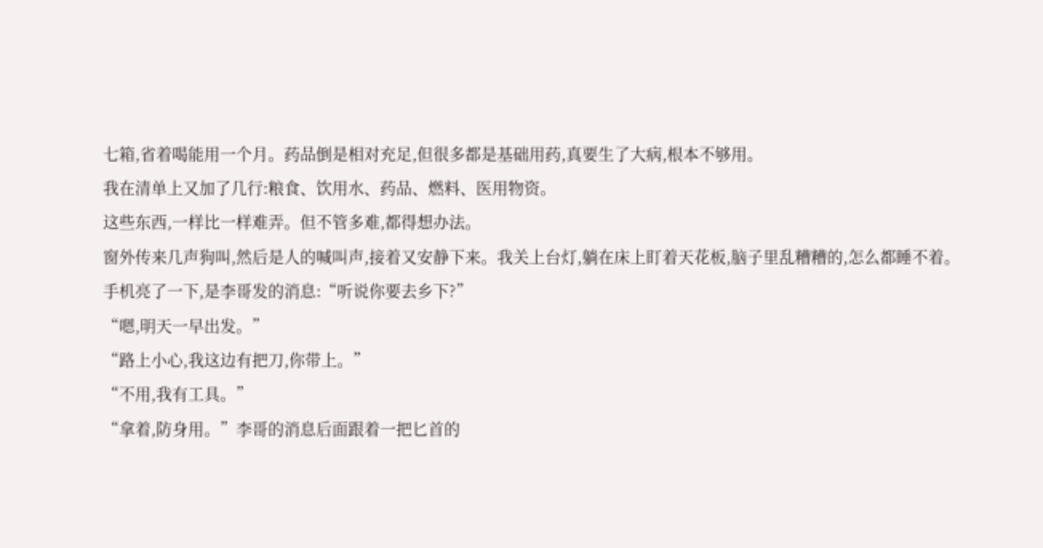七箱,省着喝能用一个月。药品倒是相对充足,但很多都是基础用药,真要生了大病,根本不够用。
我在清单上又加了几行:粮食、饮用水、药品、燃料、医用物资。
这些东西,一样比一样难弄。但不管多难,都得想办法。
窗外传来几声狗叫,然后是人的喊叫声,接着又安静下来。我关上台灯,躺在床上盯着天花板,脑子里乱糟糟的,怎么都睡不着。
手机亮了一下,是李哥发的消息:“听说你要去乡下?”
“嗯,明天一早出发。”
“路上小心,我这边有把刀,你带上。”
“不用,我有工具。”
“拿着,防身用。”李哥的消息后面跟着一把匕首的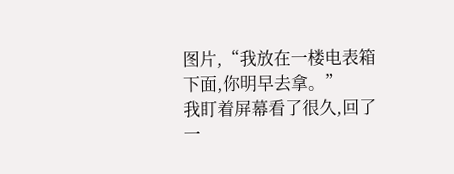图片,“我放在一楼电表箱下面,你明早去拿。”
我盯着屏幕看了很久,回了一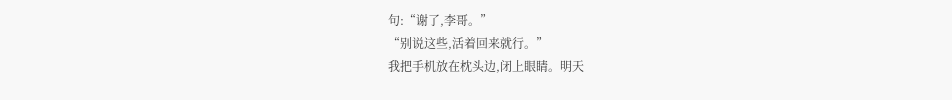句:“谢了,李哥。”
“别说这些,活着回来就行。”
我把手机放在枕头边,闭上眼睛。明天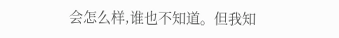会怎么样,谁也不知道。但我知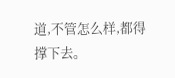道,不管怎么样,都得撑下去。